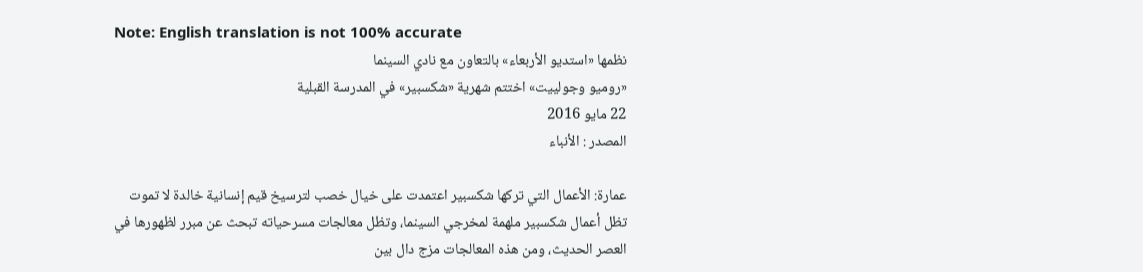Note: English translation is not 100% accurate
نظمها «استديو الأربعاء» بالتعاون مع نادي السينما
«روميو وجولييت» اختتم شهرية «شكسبير» في المدرسة القبلية
22 مايو 2016
المصدر : الأنباء

عمارة: الأعمال التي تركها شكسبير اعتمدت على خيال خصب لترسيخ قيم إنسانية خالدة لا تموت
تظل أعمال شكسبير ملهمة لمخرجي السينما، وتظل معالجات مسرحياته تبحث عن مبرر لظهورها في العصر الحديث، ومن هذه المعالجات مزج دال بين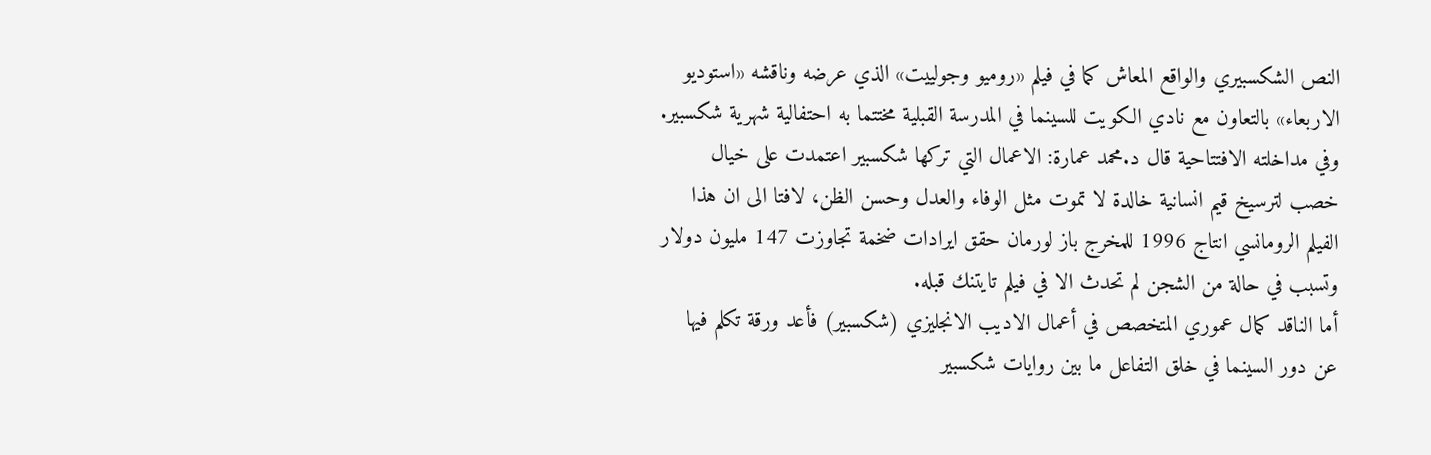النص الشكسبيري والواقع المعاش كما في فيلم «روميو وجولييت» الذي عرضه وناقشه «استوديو الاربعاء» بالتعاون مع نادي الكويت للسينما في المدرسة القبلية مختتما به احتفالية شهرية شكسبير.
وفي مداخلته الافتتاحية قال د.محمد عمارة: الاعمال التي تركها شكسبير اعتمدت على خيال خصب لترسيخ قيم انسانية خالدة لا تموت مثل الوفاء والعدل وحسن الظن، لافتا الى ان هذا الفيلم الرومانسي انتاج 1996 للمخرج باز لورمان حقق ايرادات ضخمة تجاوزت 147 مليون دولار وتسبب في حالة من الشجن لم تحدث الا في فيلم تايتنك قبله.
أما الناقد كمال عموري المتخصص في أعمال الاديب الانجليزي (شكسبير) فأعد ورقة تكلم فيها عن دور السينما في خلق التفاعل ما بين روايات شكسبير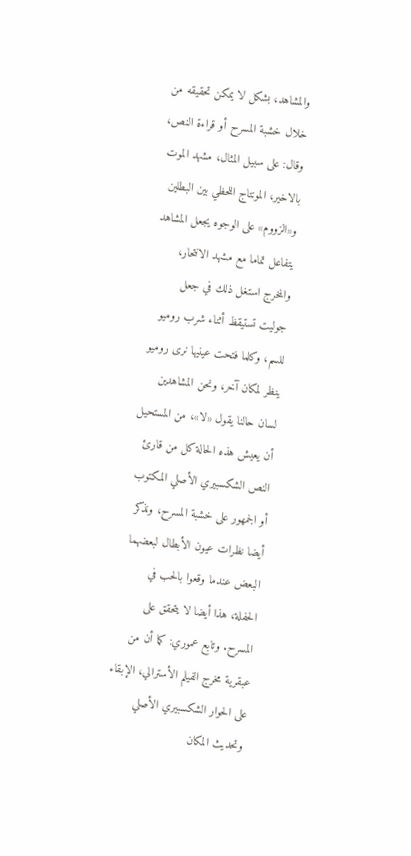والمشاهد، بشكل لا يمكن تحقيقه من خلال خشبة المسرح أو قراءة النص، وقال: على سبيل المثال، مشهد الموت بالاخير، المونتاج اللحظي بين البطلين و«الزووم» على الوجوه يجعل المشاهد يتفاعل تماما مع مشهد الانتحار، والمخرج استغل ذلك في جعل جوليت تستيقظ أثناء شرب روميو للسم، وكلما فتحت عينيها نرى روميو ينظر لمكان آخر، ونحن المشاهدين لسان حالنا يقول «لا»، من المستحيل أن يعيش هذه الحالة كل من قارئ النص الشكسبيري الأصلي المكتوب أو الجمهور على خشبة المسرح، ونذكر أيضا نظرات عيون الأبطال لبعضهما البعض عندما وقعوا بالحب في الحفلة، هذا أيضا لا يتحقق على المسرح. وتابع عموري: كما أن من عبقرية مخرج الفيلم الأسترالي، الإبقاء على الحوار الشكسبيري الأصلي وتحديث المكان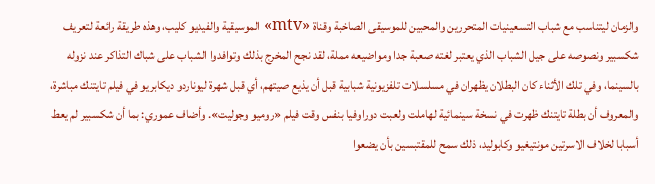والزمان ليتناسب مع شباب التسعينيات المتحررين والمحبين للموسيقى الصاخبة وقناة «mtv» الموسيقية والفيديو كليب، وهذه طريقة رائعة لتعريف شكسبير ونصوصه على جيل الشباب الذي يعتبر لغته صعبة جدا ومواضيعه مملة، لقد نجح المخرج بذلك وتوافدوا الشباب على شباك التذاكر عند نزوله بالسينما، وفي تلك الأثناء كان البطلان يظهران في مسلسلات تلفزيونية شبابية قبل أن يذيع صيتهم، أي قبل شهرة ليوناردو ديكابريو في فيلم تايتنك مباشرة، والمعروف أن بطلة تايتنك ظهرت في نسخة سينمائية لهاملت ولعبت دوراوفيا بنفس وقت فيلم «روميو وجوليت». وأضاف عموري: بما أن شكسبير لم يعط أسبابا لخلاف الاسرتين مونتيغيو وكابوليد، ذلك سمح للمقتبسين بأن يضعوا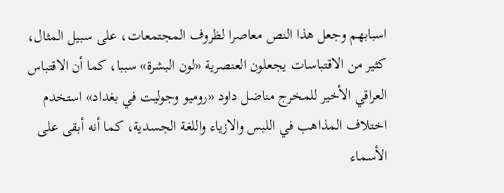اسبابهم وجعل هذا النص معاصرا لظروف المجتمعات، على سبيل المثال، كثير من الاقتباسات يجعلون العنصرية «لون البشرة» سببا، كما أن الاقتباس العراقي الأخير للمخرج مناضل داود «روميو وجوليت في بغداد» استخدم اختلاف المذاهب في اللبس والازياء واللغة الجسدية، كما أنه أبقى على الأسماء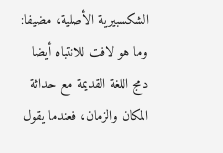الشكسبيرية الأصلية، مضيفا: وما هو لافت للانتباه أيضا دمج اللغة القديمة مع حداثة المكان والزمان، فعندما يقول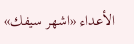الأعداء «اشهر سيفك»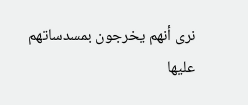نرى أنهم يخرجون بمسدساتهم عليها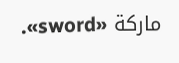ماركة «sword».